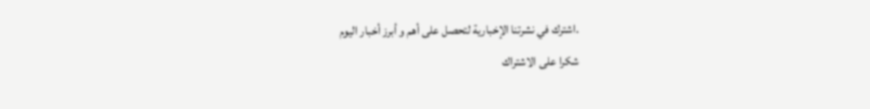.اشترك في نشرتنا الإخبارية لتحصل على أهم و أبرز أخبار اليوم
شكرا على الاشتراك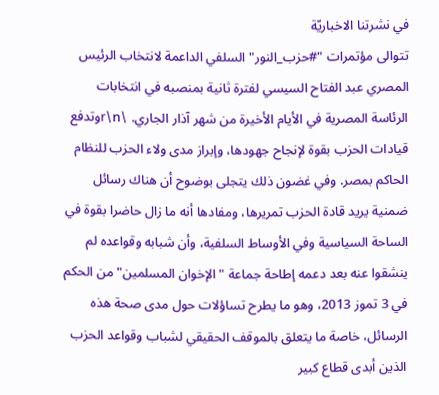في نشرتنا الاخباريّة
تتوالى مؤتمرات "#حزب_النور" السلفي الداعمة لانتخاب الرئيس المصري عبد الفتاح السيسي لفترة ثانية بمنصبه في انتخابات الرئاسة المصرية في الأيام الأخيرة من شهر آذار الجاري. \r\nوتدفع قيادات الحزب بقوة لإنجاح جهودها، وإبراز مدى ولاء الحزب للنظام الحاكم بمصر. وفي غضون ذلك يتجلى بوضوح أن هناك رسائل ضمنية يريد قادة الحزب تمريرها، ومفادها أنه ما زال حاضرا بقوة في الساحة السياسية وفي الأوساط السلفية، وأن شبابه وقواعده لم ينشقوا عنه بعد دعمه إطاحة جماعة "الإخوان المسلمين" من الحكم في 3 تموز 2013، وهو ما يطرح تساؤلات حول مدى صحة هذه الرسائل، خاصة ما يتعلق بالموقف الحقيقي لشباب وقواعد الحزب الذين أبدى قطاع كبير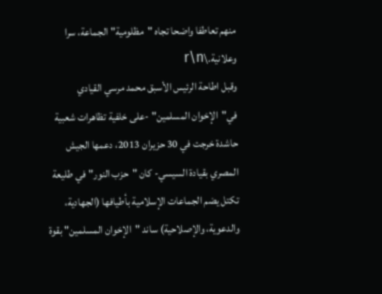منهم تعاطفا واضحا تجاه "مظلومية" الجماعة، سرا وعلانية.\r\n
وقبل اطاحة الرئيس الأسبق محمد مرسي القيادي في"الإخوان المسلمين" -على خلفية تظاهرات شعبية حاشدة خرجت في 30 حزيران 2013، دعمها الجيش المصري بقيادة السيسي- كان "حزب النور" في طليعة تكتل يضم الجماعات الإسلامية بأطيافها (الجهادية، والدعوية، والإصلاحية) ساند "الإخوان المسلمين" بقوة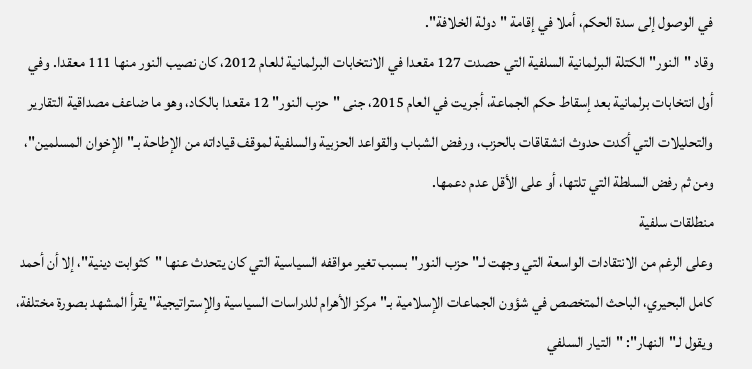في الوصول إلى سدة الحكم، أملا في إقامة "دولة الخلافة".
وقاد "النور" الكتلة البرلمانية السلفية التي حصدت 127 مقعدا في الانتخابات البرلمانية للعام 2012، كان نصيب النور منها 111 معقدا. وفي أول انتخابات برلمانية بعد إسقاط حكم الجماعة، أجريت في العام 2015، جنى "حزب النور" 12 مقعدا بالكاد، وهو ما ضاعف مصداقية التقارير والتحليلات التي أكدت حدوث انشقاقات بالحزب، ورفض الشباب والقواعد الحزبية والسلفية لموقف قياداته من الإطاحة بـ"الإخوان المسلمين"، ومن ثم رفض السلطة التي تلتها، أو على الأقل عدم دعمها.
منطلقات سلفية
وعلى الرغم من الانتقادات الواسعة التي وجهت لـ"حزب النور" بسبب تغير مواقفه السياسية التي كان يتحدث عنها "كثوابت دينية"، إلا أن أحمد كامل البحيري، الباحث المتخصص في شؤون الجماعات الإسلامية بـ"مركز الأهرام للدراسات السياسية والإستراتيجية" يقرأ المشهد بصورة مختلفة، ويقول لـ"النهار": "التيار السلفي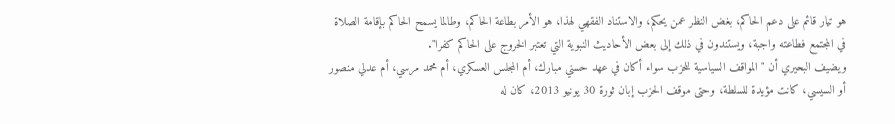هو تيار قائم على دعم الحاكم، بغض النظر عمن يحكم، والاستناد الفقهي لهذا، هو الأمر بطاعة الحاكم، وطالما يسمح الحاكم بإقامة الصلاة في المجتمع فطاعته واجبة، ويستندون في ذلك إلى بعض الأحاديث النبوية التي تعتبر الخروج على الحاكم كفرا".
ويضيف البحيري أن "المواقف السياسية للحزب سواء أكان في عهد حسني مبارك، أم المجلس العسكري، أم محمد مرسي، أم عدلي منصور أو السيسي، كانت مؤيدة للسلطة، وحتى موقف الحزب إبان ثورة 30 يونيو 2013، كان له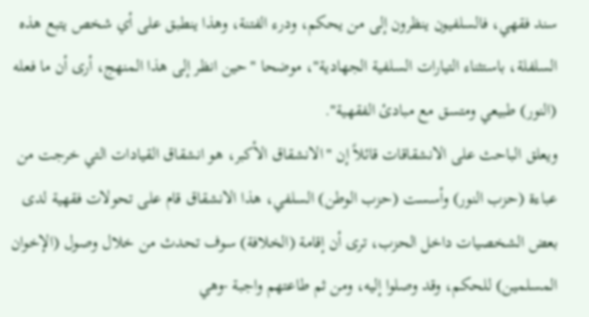سند فقهي، فالسلفيون ينظرون إلى من يحكم، ودرء الفتنة، وهذا ينطبق على أي شخص يتبع هذه السلفلة، باستثناء التيارات السلفية الجهادية"، موضحا "حين انظر إلى هذا المنهج، أرى أن ما فعله (النور) طبيعي ومتسق مع مبادئ الفقهية".
ويعلق الباحث على الانشقاقات قائلاً إن "الانشقاق الأكبر، هو انشقاق القيادات التي خرجت من عباءة (حزب النور) وأسست (حزب الوطن) السلفي، هذا الانشقاق قام على تحولات فقهية لدى بعض الشخصيات داخل الحزب، ترى أن إقامة (الخلافة) سوف تحدث من خلال وصول (الإخوان المسلمين) للحكم، وقد وصلوا إليه، ومن ثم طاعتهم واجبة -وهي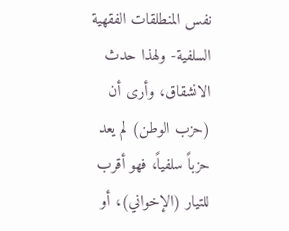نفس المنطلقات الفقهية السلفية- ولهذا حدث الانشقاق، وأرى أن (حزب الوطن) لم يعد حزباً سلفياً، فهو أقرب للتيار (الإخواني)، أو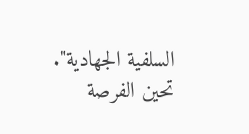السلفية الجهادية".
تحين الفرصة